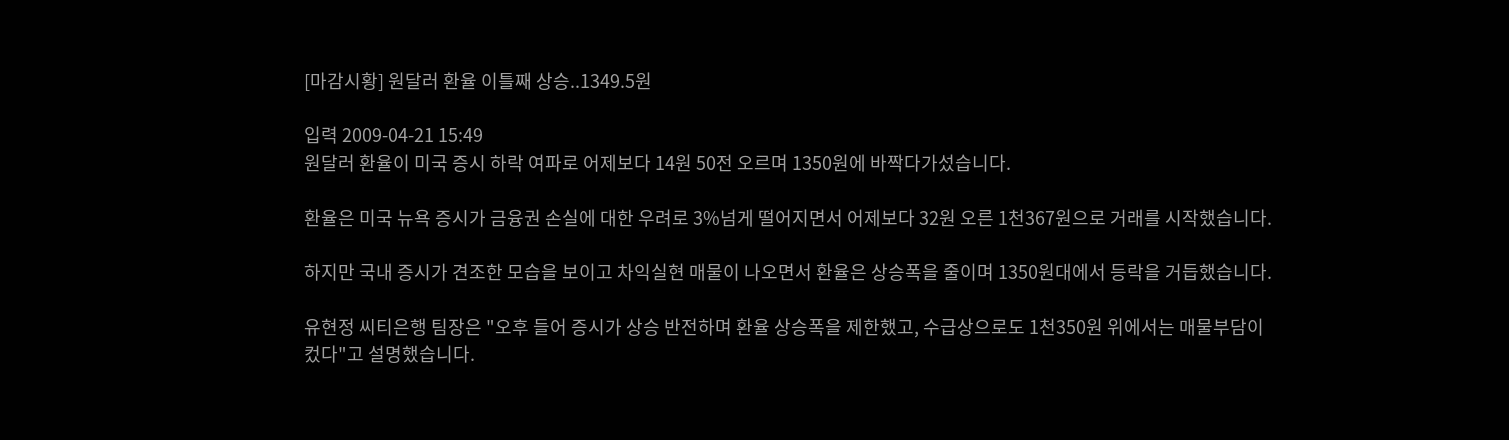[마감시황] 원달러 환율 이틀째 상승..1349.5원

입력 2009-04-21 15:49
원달러 환율이 미국 증시 하락 여파로 어제보다 14원 50전 오르며 1350원에 바짝다가섰습니다.

환율은 미국 뉴욕 증시가 금융권 손실에 대한 우려로 3%넘게 떨어지면서 어제보다 32원 오른 1천367원으로 거래를 시작했습니다.

하지만 국내 증시가 견조한 모습을 보이고 차익실현 매물이 나오면서 환율은 상승폭을 줄이며 1350원대에서 등락을 거듭했습니다.

유현정 씨티은행 팀장은 "오후 들어 증시가 상승 반전하며 환율 상승폭을 제한했고, 수급상으로도 1천350원 위에서는 매물부담이 컸다"고 설명했습니다.